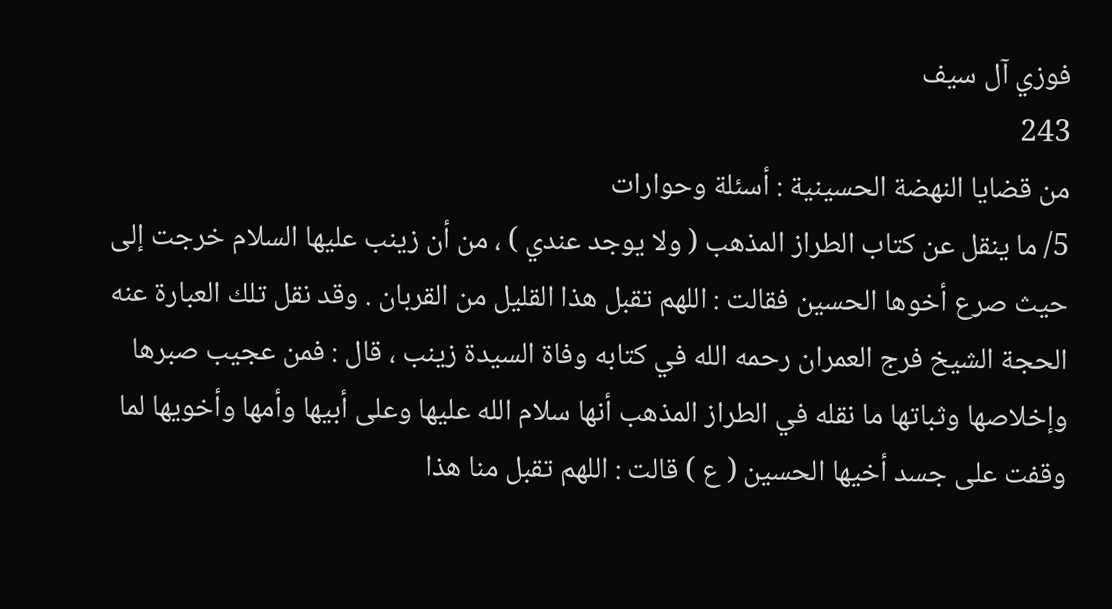فوزي آل سيف
243
من قضايا النهضة الحسينية : أسئلة وحوارات
5/ ما ينقل عن كتاب الطراز المذهب ( ولا يوجد عندي ) ، من أن زينب عليها السلام خرجت إلى حيث صرع أخوها الحسين فقالت : اللهم تقبل هذا القليل من القربان . وقد نقل تلك العبارة عنه الحجة الشيخ فرج العمران رحمه الله في كتابه وفاة السيدة زينب ، قال : فمن عجيب صبرها وإخلاصها وثباتها ما نقله في الطراز المذهب أنها سلام الله عليها وعلى أبيها وأمها وأخويها لما وقفت على جسد أخيها الحسين ( ع ) قالت : اللهم تقبل منا هذا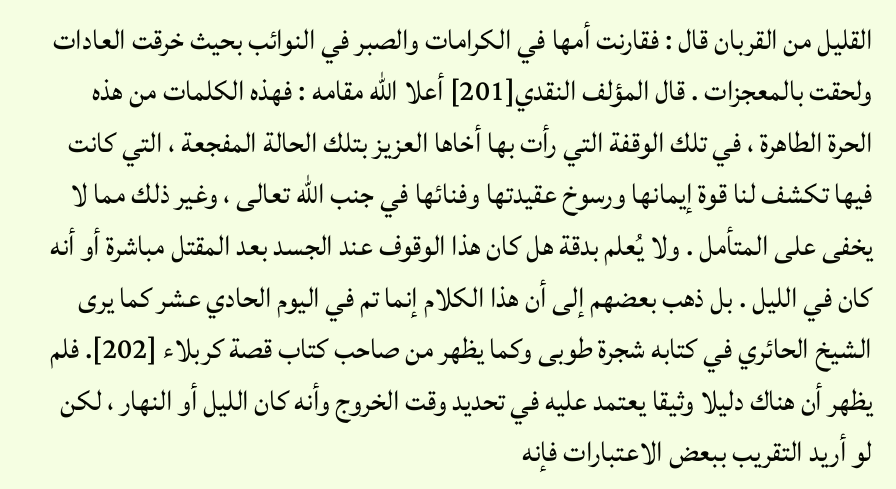القليل من القربان قال : فقارنت أمها في الكرامات والصبر في النوائب بحيث خرقت العادات ولحقت بالمعجزات . قال المؤلف النقدي[201] أعلا الله مقامه : فهذه الكلمات من هذه الحرة الطاهرة ، في تلك الوقفة التي رأت بها أخاها العزيز بتلك الحالة المفجعة ، التي كانت فيها تكشف لنا قوة إيمانها ورسوخ عقيدتها وفنائها في جنب الله تعالى ، وغير ذلك مما لا يخفى على المتأمل . ولا يُعلم بدقة هل كان هذا الوقوف عند الجسد بعد المقتل مباشرة أو أنه كان في الليل . بل ذهب بعضهم إلى أن هذا الكلام إنما تم في اليوم الحادي عشر كما يرى الشيخ الحائري في كتابه شجرة طوبى وكما يظهر من صاحب كتاب قصة كربلاء [202]. فلم يظهر أن هناك دليلا وثيقا يعتمد عليه في تحديد وقت الخروج وأنه كان الليل أو النهار ، لكن لو أريد التقريب ببعض الاعتبارات فإنه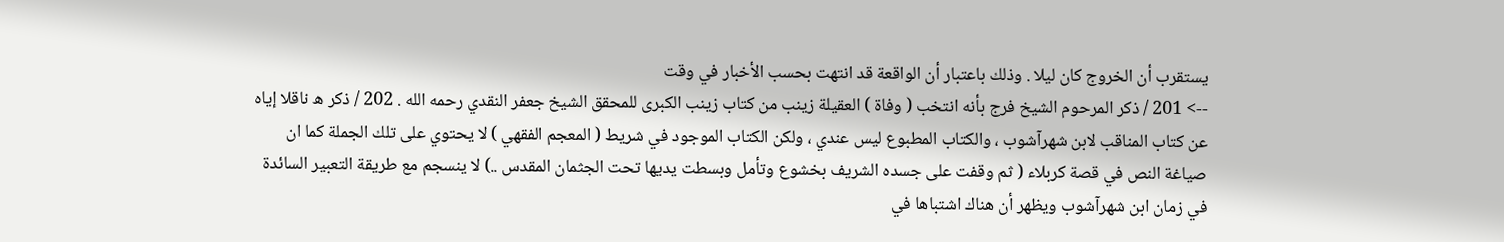يستقرب أن الخروج كان ليلا . وذلك باعتبار أن الواقعة قد انتهت بحسب الأخبار في وقت
--> 201 / ذكر المرحوم الشيخ فرج بأنه انتخب ( وفاة ) العقيلة زينب من كتاب زينب الكبرى للمحقق الشيخ جعفر النقدي رحمه الله . 202 / ذكر ه ناقلا إياه عن كتاب المناقب لابن شهرآشوب ، والكتاب المطبوع ليس عندي ، ولكن الكتاب الموجود في شريط ( المعجم الفقهي ) لا يحتوي على تلك الجملة كما ان صياغة النص في قصة كربلاء ( ثم وقفت على جسده الشريف بخشوع وتأمل وبسطت يديها تحت الجثمان المقدس ..) لا ينسجم مع طريقة التعبير السائدة في زمان ابن شهرآشوب ويظهر أن هناك اشتباها في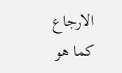الارجاع كما هو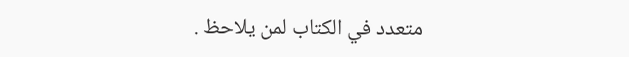متعدد في الكتاب لمن يلاحظ .